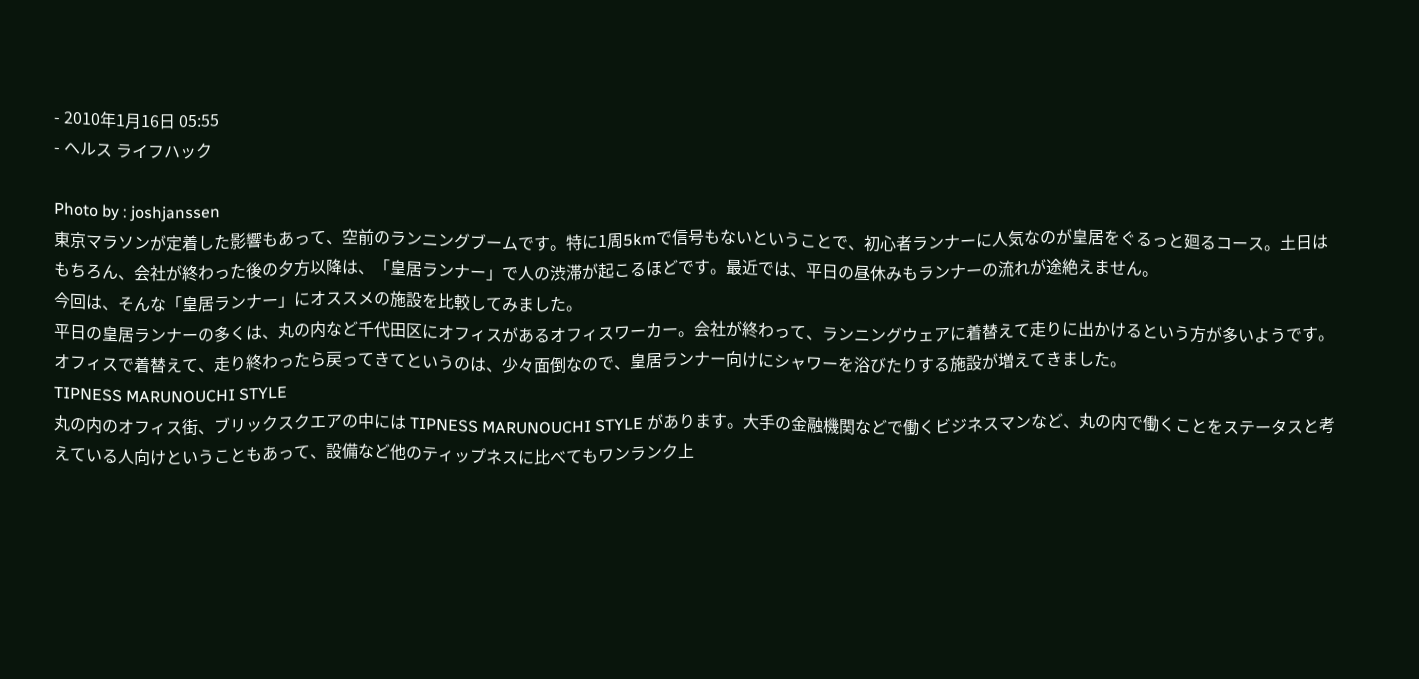- 2010年1月16日 05:55
- ヘルス ライフハック

Photo by : joshjanssen
東京マラソンが定着した影響もあって、空前のランニングブームです。特に1周5kmで信号もないということで、初心者ランナーに人気なのが皇居をぐるっと廻るコース。土日はもちろん、会社が終わった後の夕方以降は、「皇居ランナー」で人の渋滞が起こるほどです。最近では、平日の昼休みもランナーの流れが途絶えません。
今回は、そんな「皇居ランナー」にオススメの施設を比較してみました。
平日の皇居ランナーの多くは、丸の内など千代田区にオフィスがあるオフィスワーカー。会社が終わって、ランニングウェアに着替えて走りに出かけるという方が多いようです。
オフィスで着替えて、走り終わったら戻ってきてというのは、少々面倒なので、皇居ランナー向けにシャワーを浴びたりする施設が増えてきました。
TIPNESS MARUNOUCHI STYLE
丸の内のオフィス街、ブリックスクエアの中には TIPNESS MARUNOUCHI STYLE があります。大手の金融機関などで働くビジネスマンなど、丸の内で働くことをステータスと考えている人向けということもあって、設備など他のティップネスに比べてもワンランク上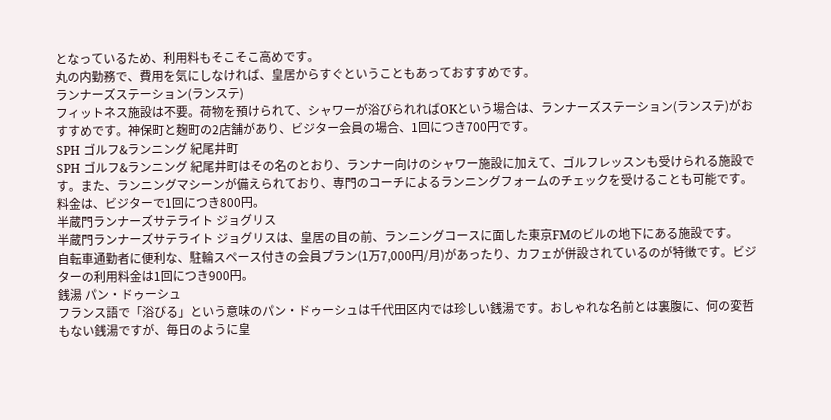となっているため、利用料もそこそこ高めです。
丸の内勤務で、費用を気にしなければ、皇居からすぐということもあっておすすめです。
ランナーズステーション(ランステ)
フィットネス施設は不要。荷物を預けられて、シャワーが浴びられればOKという場合は、ランナーズステーション(ランステ)がおすすめです。神保町と麹町の2店舗があり、ビジター会員の場合、1回につき700円です。
SPH ゴルフ&ランニング 紀尾井町
SPH ゴルフ&ランニング 紀尾井町はその名のとおり、ランナー向けのシャワー施設に加えて、ゴルフレッスンも受けられる施設です。また、ランニングマシーンが備えられており、専門のコーチによるランニングフォームのチェックを受けることも可能です。
料金は、ビジターで1回につき800円。
半蔵門ランナーズサテライト ジョグリス
半蔵門ランナーズサテライト ジョグリスは、皇居の目の前、ランニングコースに面した東京FMのビルの地下にある施設です。
自転車通勤者に便利な、駐輪スペース付きの会員プラン(1万7,000円/月)があったり、カフェが併設されているのが特徴です。ビジターの利用料金は1回につき900円。
銭湯 パン・ドゥーシュ
フランス語で「浴びる」という意味のパン・ドゥーシュは千代田区内では珍しい銭湯です。おしゃれな名前とは裏腹に、何の変哲もない銭湯ですが、毎日のように皇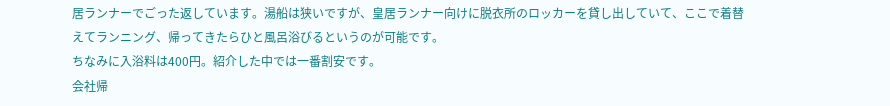居ランナーでごった返しています。湯船は狭いですが、皇居ランナー向けに脱衣所のロッカーを貸し出していて、ここで着替えてランニング、帰ってきたらひと風呂浴びるというのが可能です。
ちなみに入浴料は400円。紹介した中では一番割安です。
会社帰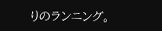りのランニング。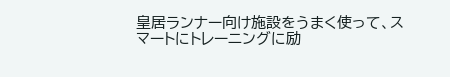皇居ランナー向け施設をうまく使って、スマートにトレーニングに励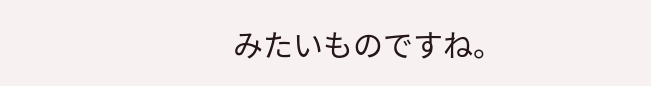みたいものですね。